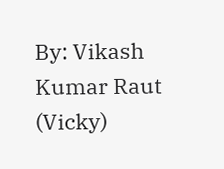By: Vikash Kumar Raut (Vicky)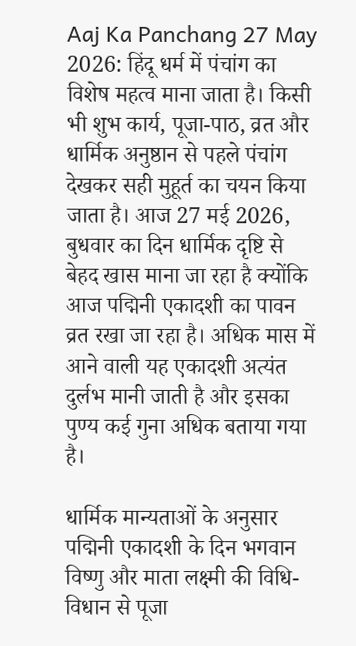Aaj Ka Panchang 27 May 2026: हिंदू धर्म में पंचांग का विशेष महत्व माना जाता है। किसी भी शुभ कार्य, पूजा-पाठ, व्रत और धार्मिक अनुष्ठान से पहले पंचांग देखकर सही मुहूर्त का चयन किया जाता है। आज 27 मई 2026, बुधवार का दिन धार्मिक दृष्टि से बेहद खास माना जा रहा है क्योंकि आज पद्मिनी एकादशी का पावन व्रत रखा जा रहा है। अधिक मास में आने वाली यह एकादशी अत्यंत दुर्लभ मानी जाती है और इसका पुण्य कई गुना अधिक बताया गया है।

धार्मिक मान्यताओं के अनुसार पद्मिनी एकादशी के दिन भगवान विष्णु और माता लक्ष्मी की विधि-विधान से पूजा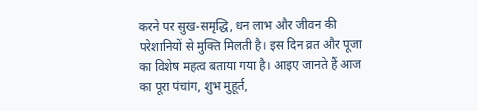करने पर सुख-समृद्धि, धन लाभ और जीवन की परेशानियों से मुक्ति मिलती है। इस दिन व्रत और पूजा का विशेष महत्व बताया गया है। आइए जानते हैं आज का पूरा पंचांग, शुभ मुहूर्त,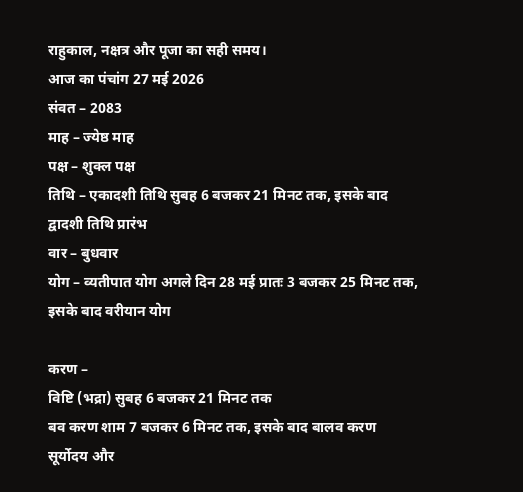राहुकाल, नक्षत्र और पूजा का सही समय।
आज का पंचांग 27 मई 2026
संवत – 2083
माह – ज्येष्ठ माह
पक्ष – शुक्ल पक्ष
तिथि – एकादशी तिथि सुबह 6 बजकर 21 मिनट तक, इसके बाद द्वादशी तिथि प्रारंभ
वार – बुधवार
योग – व्यतीपात योग अगले दिन 28 मई प्रातः 3 बजकर 25 मिनट तक, इसके बाद वरीयान योग

करण –
विष्टि (भद्रा) सुबह 6 बजकर 21 मिनट तक
बव करण शाम 7 बजकर 6 मिनट तक, इसके बाद बालव करण
सूर्योदय और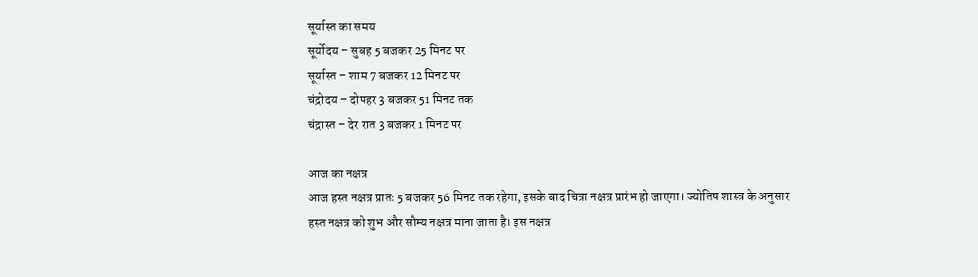सूर्यास्त का समय
सूर्योदय – सुबह 5 बजकर 25 मिनट पर
सूर्यास्त – शाम 7 बजकर 12 मिनट पर
चंद्रोदय – दोपहर 3 बजकर 51 मिनट तक
चंद्रास्त – देर रात 3 बजकर 1 मिनट पर

आज का नक्षत्र
आज हस्त नक्षत्र प्रातः 5 बजकर 56 मिनट तक रहेगा, इसके बाद चित्रा नक्षत्र प्रारंभ हो जाएगा। ज्योतिष शास्त्र के अनुसार हस्त नक्षत्र को शुभ और सौम्य नक्षत्र माना जाता है। इस नक्षत्र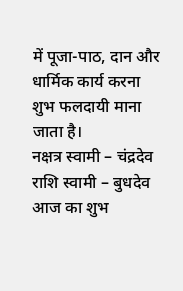में पूजा-पाठ, दान और धार्मिक कार्य करना शुभ फलदायी माना जाता है।
नक्षत्र स्वामी – चंद्रदेव
राशि स्वामी – बुधदेव
आज का शुभ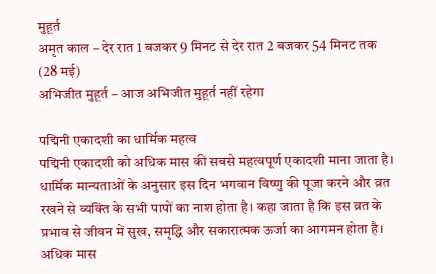मुहूर्त
अमृत काल – देर रात 1 बजकर 9 मिनट से देर रात 2 बजकर 54 मिनट तक (28 मई)
अभिजीत मुहूर्त – आज अभिजीत मुहूर्त नहीं रहेगा

पद्मिनी एकादशी का धार्मिक महत्व
पद्मिनी एकादशी को अधिक मास की सबसे महत्वपूर्ण एकादशी माना जाता है। धार्मिक मान्यताओं के अनुसार इस दिन भगवान विष्णु की पूजा करने और व्रत रखने से व्यक्ति के सभी पापों का नाश होता है। कहा जाता है कि इस व्रत के प्रभाव से जीवन में सुख, समृद्धि और सकारात्मक ऊर्जा का आगमन होता है। अधिक मास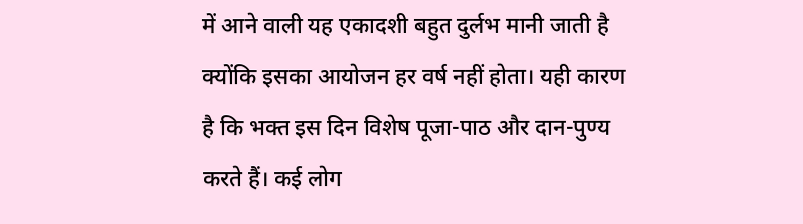में आने वाली यह एकादशी बहुत दुर्लभ मानी जाती है क्योंकि इसका आयोजन हर वर्ष नहीं होता। यही कारण है कि भक्त इस दिन विशेष पूजा-पाठ और दान-पुण्य करते हैं। कई लोग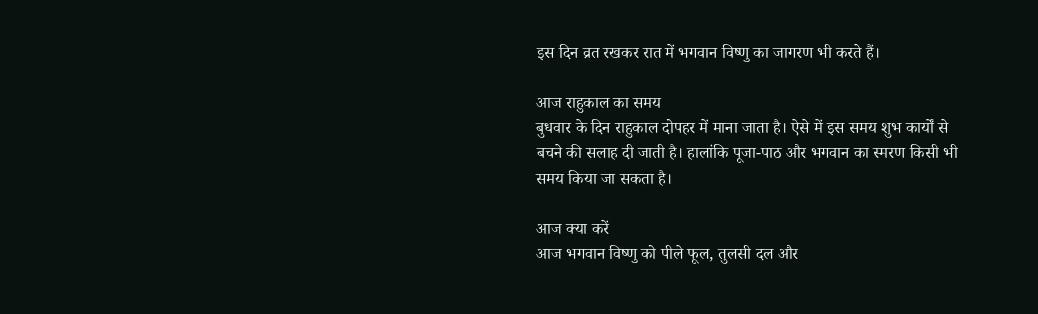इस दिन व्रत रखकर रात में भगवान विष्णु का जागरण भी करते हैं।

आज राहुकाल का समय
बुधवार के दिन राहुकाल दोपहर में माना जाता है। ऐसे में इस समय शुभ कार्यों से बचने की सलाह दी जाती है। हालांकि पूजा-पाठ और भगवान का स्मरण किसी भी समय किया जा सकता है।

आज क्या करें
आज भगवान विष्णु को पीले फूल, तुलसी दल और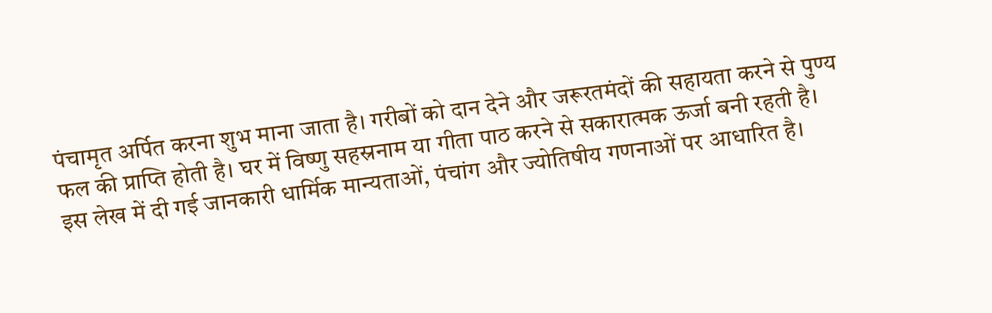पंचामृत अर्पित करना शुभ माना जाता है। गरीबों को दान देने और जरूरतमंदों की सहायता करने से पुण्य फल की प्राप्ति होती है। घर में विष्णु सहस्रनाम या गीता पाठ करने से सकारात्मक ऊर्जा बनी रहती है।
इस लेख में दी गई जानकारी धार्मिक मान्यताओं, पंचांग और ज्योतिषीय गणनाओं पर आधारित है।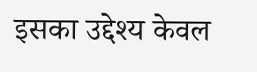इसका उद्देश्य केवल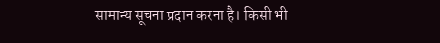सामान्य सूचना प्रदान करना है। किसी भी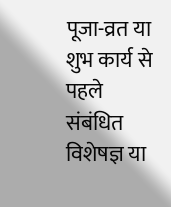पूजा-व्रत या शुभ कार्य से पहले संबंधित विशेषज्ञ या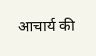आचार्य की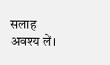सलाह अवश्य लें।